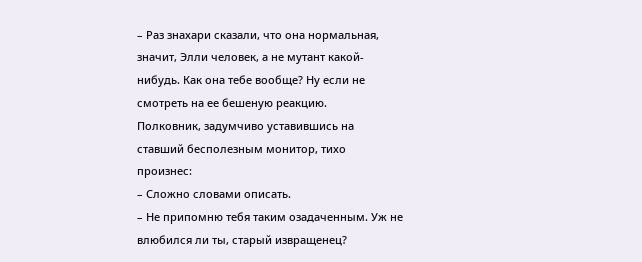– Раз знахари сказали, что она нормальная, значит, Элли человек, а не мутант какой-нибудь. Как она тебе вообще? Ну если не смотреть на ее бешеную реакцию.
Полковник, задумчиво уставившись на ставший бесполезным монитор, тихо произнес:
– Сложно словами описать.
– Не припомню тебя таким озадаченным. Уж не влюбился ли ты, старый извращенец?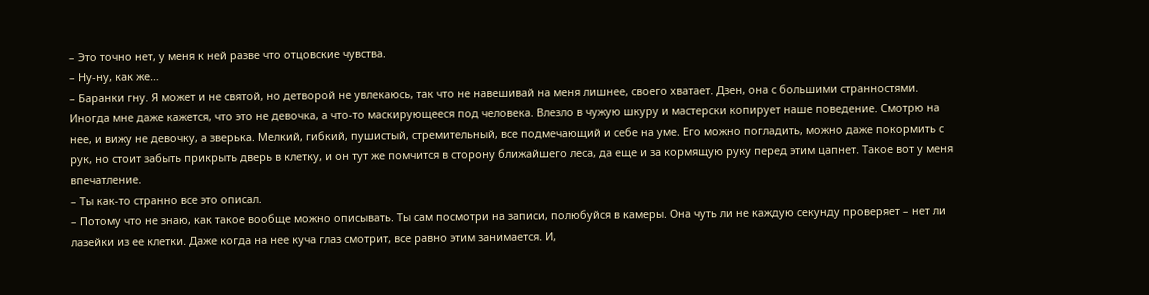– Это точно нет, у меня к ней разве что отцовские чувства.
– Ну-ну, как же…
– Баранки гну. Я может и не святой, но детворой не увлекаюсь, так что не навешивай на меня лишнее, своего хватает. Дзен, она с большими странностями. Иногда мне даже кажется, что это не девочка, а что-то маскирующееся под человека. Влезло в чужую шкуру и мастерски копирует наше поведение. Смотрю на нее, и вижу не девочку, а зверька. Мелкий, гибкий, пушистый, стремительный, все подмечающий и себе на уме. Его можно погладить, можно даже покормить с рук, но стоит забыть прикрыть дверь в клетку, и он тут же помчится в сторону ближайшего леса, да еще и за кормящую руку перед этим цапнет. Такое вот у меня впечатление.
– Ты как-то странно все это описал.
– Потому что не знаю, как такое вообще можно описывать. Ты сам посмотри на записи, полюбуйся в камеры. Она чуть ли не каждую секунду проверяет – нет ли лазейки из ее клетки. Даже когда на нее куча глаз смотрит, все равно этим занимается. И,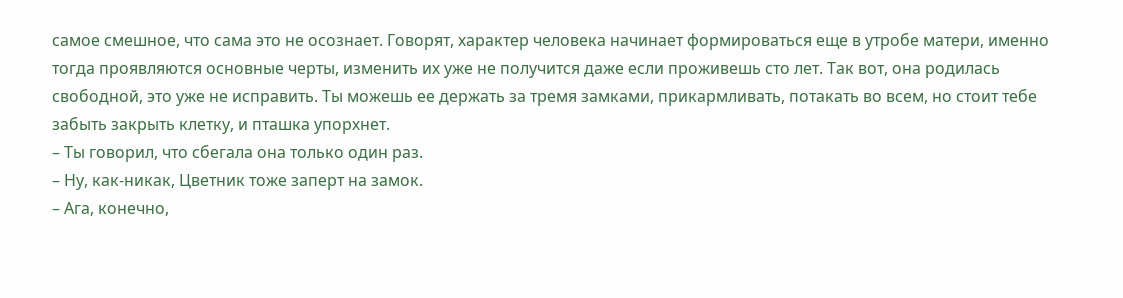самое смешное, что сама это не осознает. Говорят, характер человека начинает формироваться еще в утробе матери, именно тогда проявляются основные черты, изменить их уже не получится даже если проживешь сто лет. Так вот, она родилась свободной, это уже не исправить. Ты можешь ее держать за тремя замками, прикармливать, потакать во всем, но стоит тебе забыть закрыть клетку, и пташка упорхнет.
– Ты говорил, что сбегала она только один раз.
– Ну, как-никак, Цветник тоже заперт на замок.
– Ага, конечно,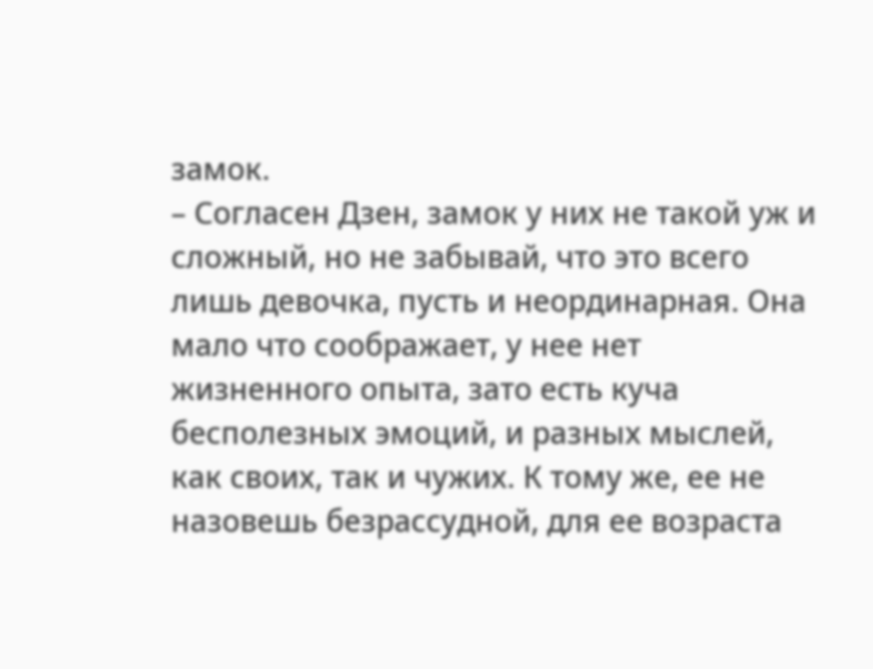замок.
– Согласен Дзен, замок у них не такой уж и сложный, но не забывай, что это всего лишь девочка, пусть и неординарная. Она мало что соображает, у нее нет жизненного опыта, зато есть куча бесполезных эмоций, и разных мыслей, как своих, так и чужих. К тому же, ее не назовешь безрассудной, для ее возраста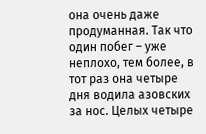она очень даже продуманная. Так что один побег – уже неплохо, тем более, в тот раз она четыре дня водила азовских за нос. Целых четыре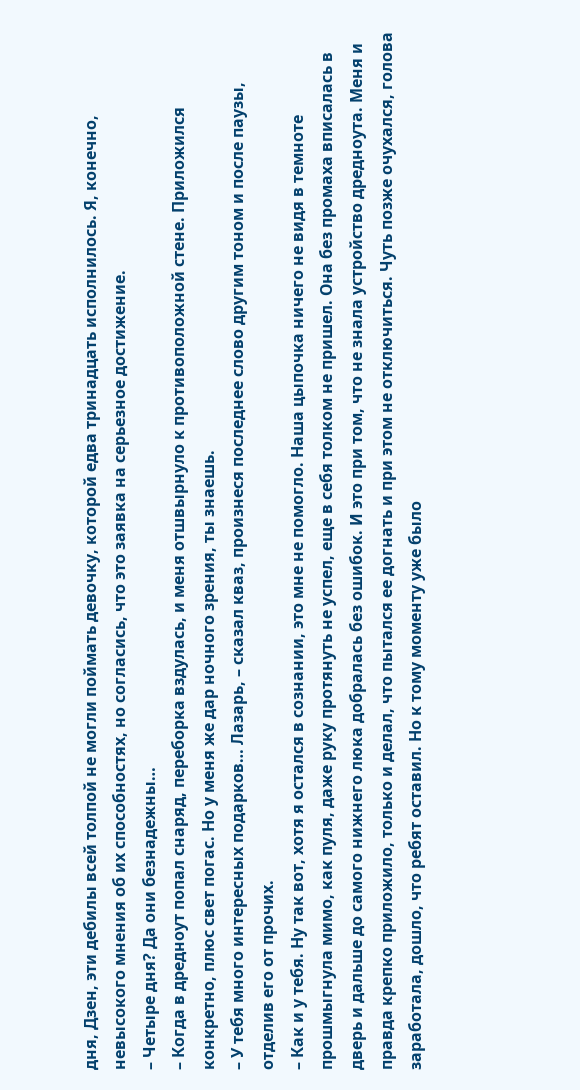дня, Дзен, эти дебилы всей толпой не могли поймать девочку, которой едва тринадцать исполнилось. Я, конечно, невысокого мнения об их способностях, но согласись, что это заявка на серьезное достижение.
– Четыре дня? Да они безнадежны…
– Когда в дредноут попал снаряд, переборка вздулась, и меня отшвырнуло к противоположной стене. Приложился конкретно, плюс свет погас. Но у меня же дар ночного зрения, ты знаешь.
– У тебя много интересных подарков… Лазарь, – сказал кваз, произнеся последнее слово другим тоном и после паузы, отделив его от прочих.
– Как и у тебя. Ну так вот, хотя я остался в сознании, это мне не помогло. Наша цыпочка ничего не видя в темноте прошмыгнула мимо, как пуля, даже руку протянуть не успел, еще в себя толком не пришел. Она без промаха вписалась в дверь и дальше до самого нижнего люка добралась без ошибок. И это при том, что не знала устройство дредноута. Меня и правда крепко приложило, только и делал, что пытался ее догнать и при этом не отключиться. Чуть позже очухался, голова заработала, дошло, что ребят оставил. Но к тому моменту уже было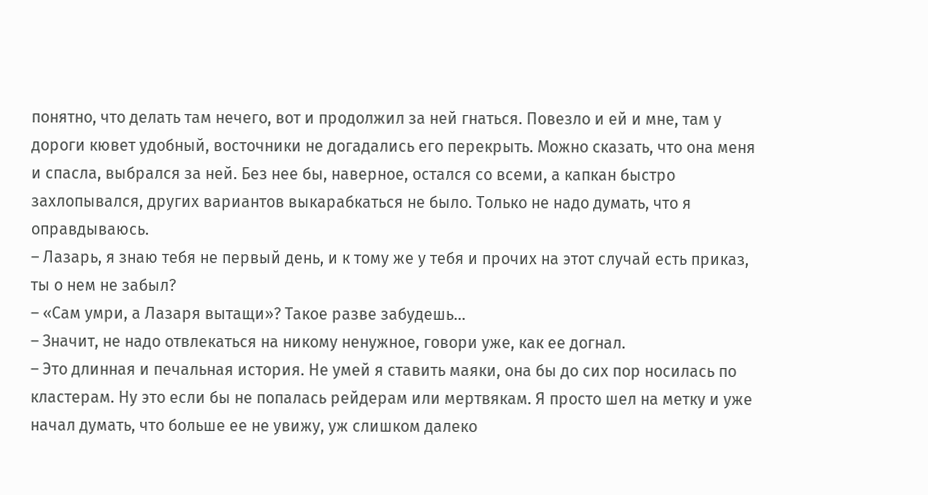понятно, что делать там нечего, вот и продолжил за ней гнаться. Повезло и ей и мне, там у дороги кювет удобный, восточники не догадались его перекрыть. Можно сказать, что она меня и спасла, выбрался за ней. Без нее бы, наверное, остался со всеми, а капкан быстро захлопывался, других вариантов выкарабкаться не было. Только не надо думать, что я оправдываюсь.
– Лазарь, я знаю тебя не первый день, и к тому же у тебя и прочих на этот случай есть приказ, ты о нем не забыл?
– «Сам умри, а Лазаря вытащи»? Такое разве забудешь…
– Значит, не надо отвлекаться на никому ненужное, говори уже, как ее догнал.
– Это длинная и печальная история. Не умей я ставить маяки, она бы до сих пор носилась по кластерам. Ну это если бы не попалась рейдерам или мертвякам. Я просто шел на метку и уже начал думать, что больше ее не увижу, уж слишком далеко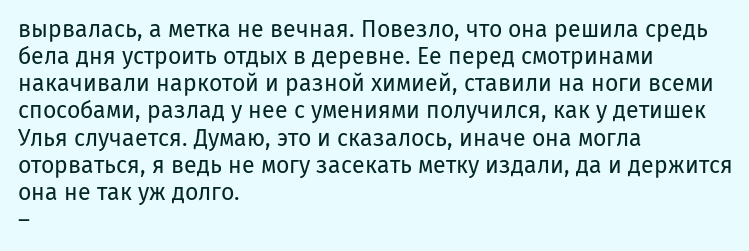вырвалась, а метка не вечная. Повезло, что она решила средь бела дня устроить отдых в деревне. Ее перед смотринами накачивали наркотой и разной химией, ставили на ноги всеми способами, разлад у нее с умениями получился, как у детишек Улья случается. Думаю, это и сказалось, иначе она могла оторваться, я ведь не могу засекать метку издали, да и держится она не так уж долго.
–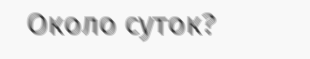Около суток?